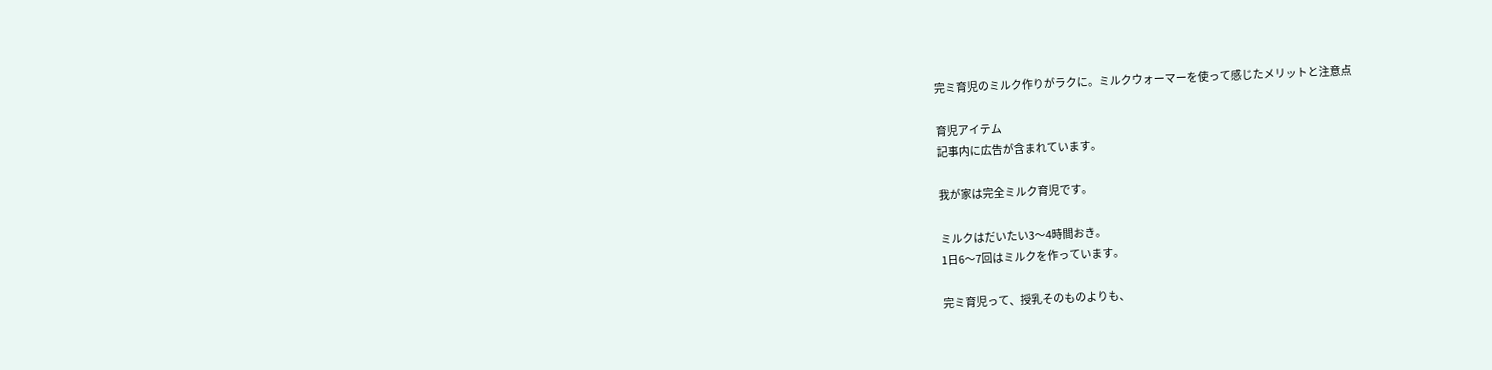完ミ育児のミルク作りがラクに。ミルクウォーマーを使って感じたメリットと注意点

育児アイテム
記事内に広告が含まれています。

我が家は完全ミルク育児です。

ミルクはだいたい3〜4時間おき。
1日6〜7回はミルクを作っています。

完ミ育児って、授乳そのものよりも、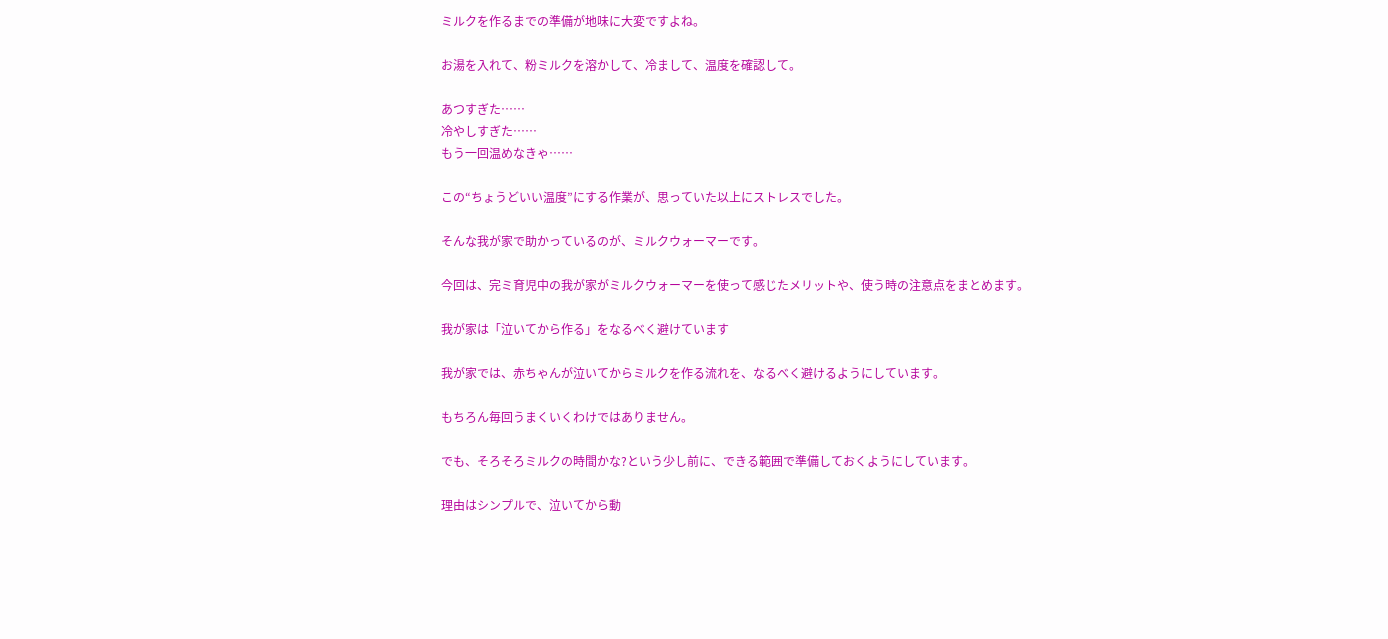ミルクを作るまでの準備が地味に大変ですよね。

お湯を入れて、粉ミルクを溶かして、冷まして、温度を確認して。

あつすぎた……
冷やしすぎた……
もう一回温めなきゃ……

この“ちょうどいい温度”にする作業が、思っていた以上にストレスでした。

そんな我が家で助かっているのが、ミルクウォーマーです。

今回は、完ミ育児中の我が家がミルクウォーマーを使って感じたメリットや、使う時の注意点をまとめます。

我が家は「泣いてから作る」をなるべく避けています

我が家では、赤ちゃんが泣いてからミルクを作る流れを、なるべく避けるようにしています。

もちろん毎回うまくいくわけではありません。

でも、そろそろミルクの時間かな?という少し前に、できる範囲で準備しておくようにしています。

理由はシンプルで、泣いてから動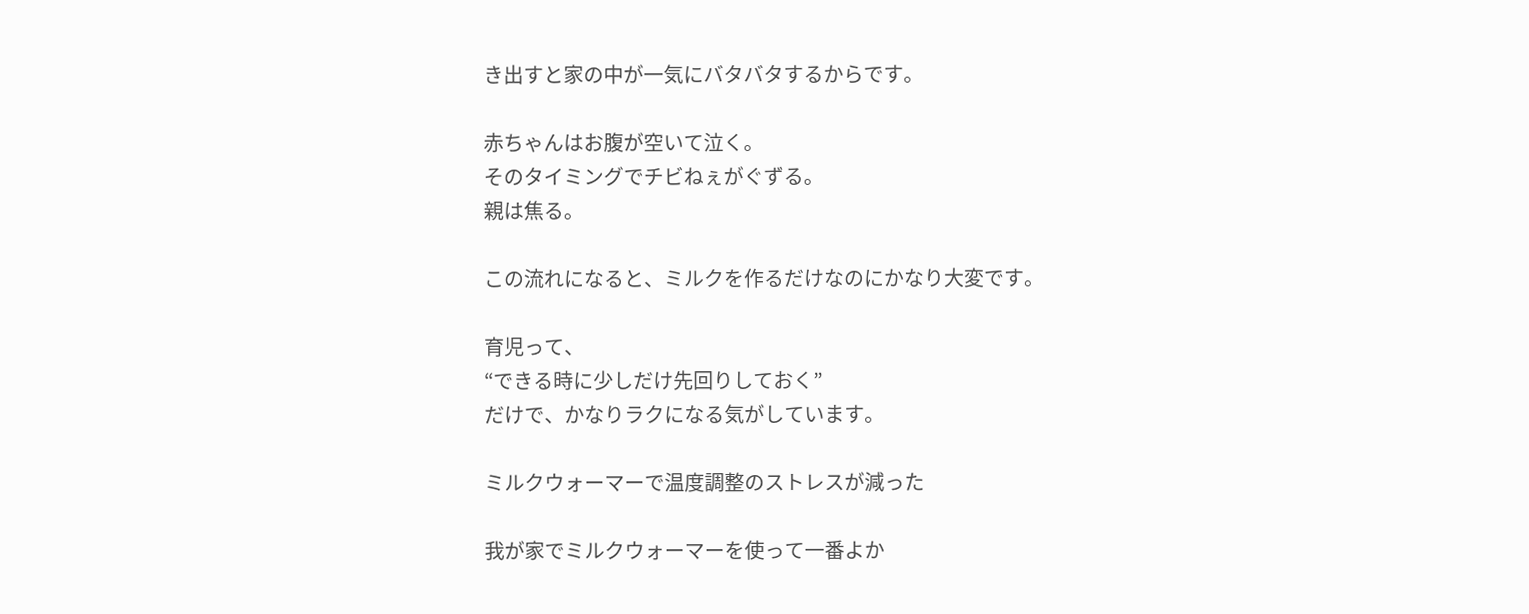き出すと家の中が一気にバタバタするからです。

赤ちゃんはお腹が空いて泣く。
そのタイミングでチビねぇがぐずる。
親は焦る。

この流れになると、ミルクを作るだけなのにかなり大変です。

育児って、
“できる時に少しだけ先回りしておく”
だけで、かなりラクになる気がしています。

ミルクウォーマーで温度調整のストレスが減った

我が家でミルクウォーマーを使って一番よか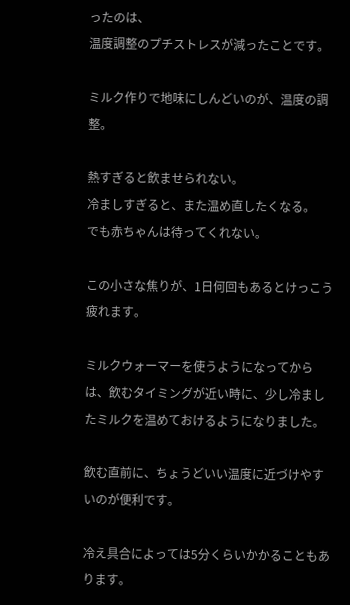ったのは、
温度調整のプチストレスが減ったことです。

ミルク作りで地味にしんどいのが、温度の調整。

熱すぎると飲ませられない。
冷ましすぎると、また温め直したくなる。
でも赤ちゃんは待ってくれない。

この小さな焦りが、1日何回もあるとけっこう疲れます。

ミルクウォーマーを使うようになってからは、飲むタイミングが近い時に、少し冷ましたミルクを温めておけるようになりました。

飲む直前に、ちょうどいい温度に近づけやすいのが便利です。

冷え具合によっては5分くらいかかることもあります。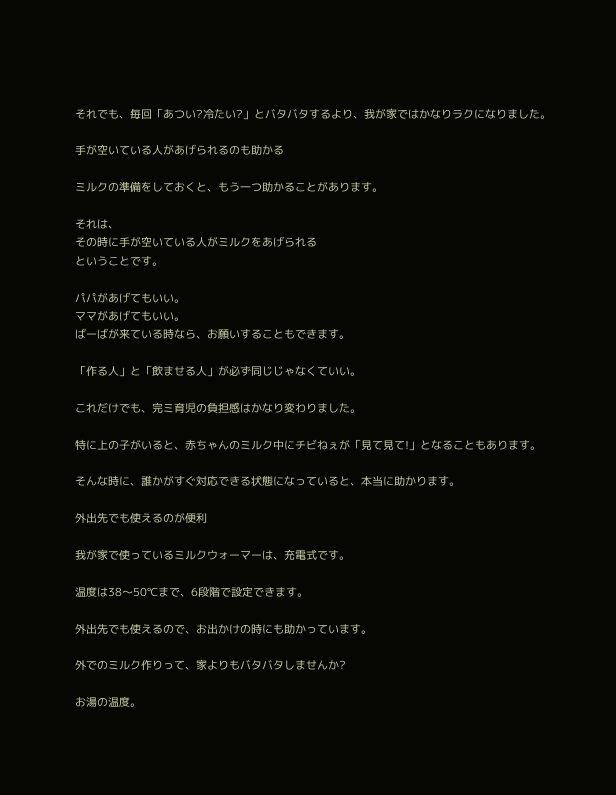それでも、毎回「あつい?冷たい?」とバタバタするより、我が家ではかなりラクになりました。

手が空いている人があげられるのも助かる

ミルクの準備をしておくと、もう一つ助かることがあります。

それは、
その時に手が空いている人がミルクをあげられる
ということです。

パパがあげてもいい。
ママがあげてもいい。
ばーばが来ている時なら、お願いすることもできます。

「作る人」と「飲ませる人」が必ず同じじゃなくていい。

これだけでも、完ミ育児の負担感はかなり変わりました。

特に上の子がいると、赤ちゃんのミルク中にチビねぇが「見て見て!」となることもあります。

そんな時に、誰かがすぐ対応できる状態になっていると、本当に助かります。

外出先でも使えるのが便利

我が家で使っているミルクウォーマーは、充電式です。

温度は38〜50℃まで、6段階で設定できます。

外出先でも使えるので、お出かけの時にも助かっています。

外でのミルク作りって、家よりもバタバタしませんか?

お湯の温度。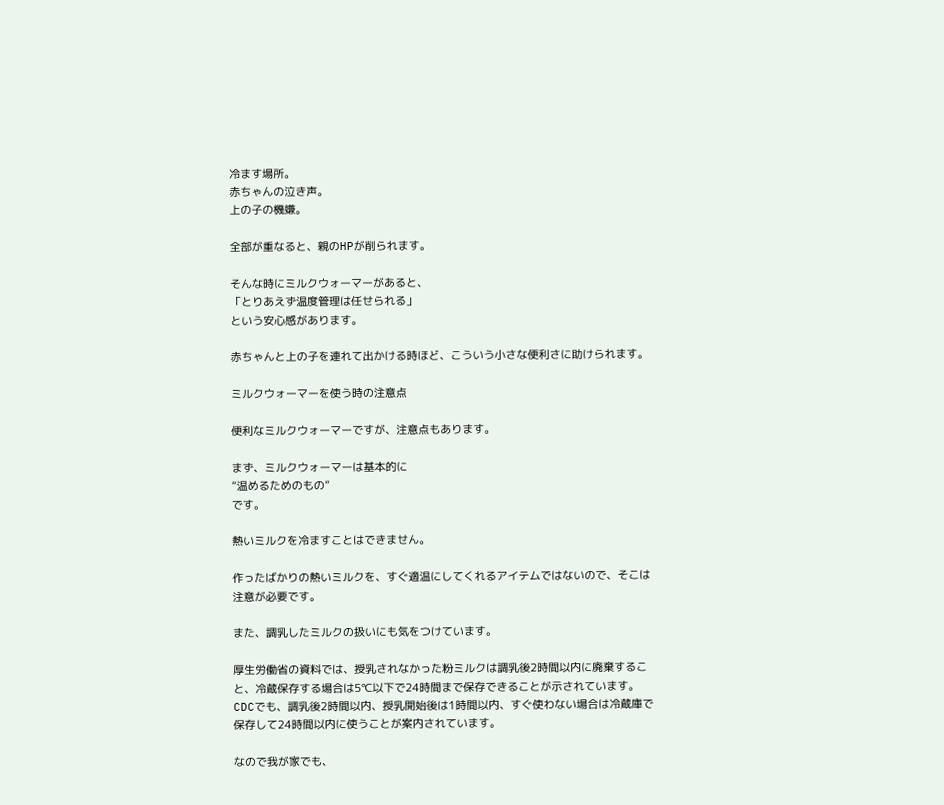冷ます場所。
赤ちゃんの泣き声。
上の子の機嫌。

全部が重なると、親のHPが削られます。

そんな時にミルクウォーマーがあると、
「とりあえず温度管理は任せられる」
という安心感があります。

赤ちゃんと上の子を連れて出かける時ほど、こういう小さな便利さに助けられます。

ミルクウォーマーを使う時の注意点

便利なミルクウォーマーですが、注意点もあります。

まず、ミルクウォーマーは基本的に
“温めるためのもの”
です。

熱いミルクを冷ますことはできません。

作ったばかりの熱いミルクを、すぐ適温にしてくれるアイテムではないので、そこは注意が必要です。

また、調乳したミルクの扱いにも気をつけています。

厚生労働省の資料では、授乳されなかった粉ミルクは調乳後2時間以内に廃棄すること、冷蔵保存する場合は5℃以下で24時間まで保存できることが示されています。CDCでも、調乳後2時間以内、授乳開始後は1時間以内、すぐ使わない場合は冷蔵庫で保存して24時間以内に使うことが案内されています。

なので我が家でも、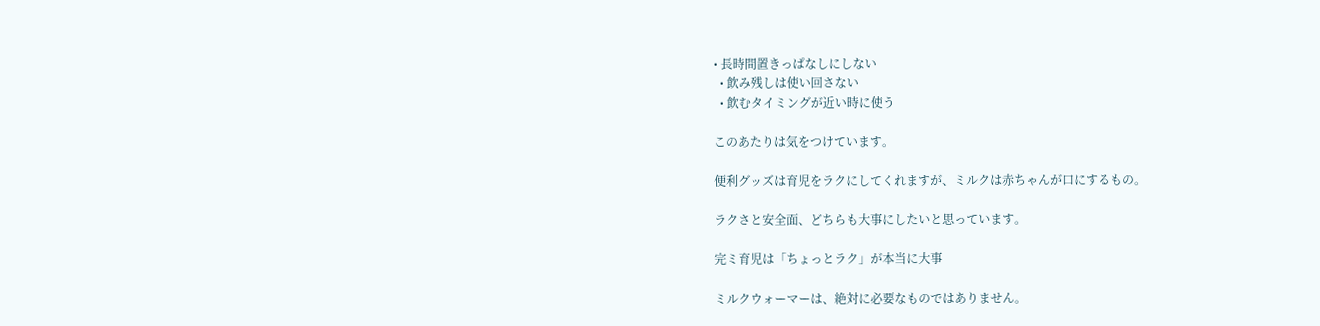• 長時間置きっぱなしにしない
  • 飲み残しは使い回さない
  • 飲むタイミングが近い時に使う

このあたりは気をつけています。

便利グッズは育児をラクにしてくれますが、ミルクは赤ちゃんが口にするもの。

ラクさと安全面、どちらも大事にしたいと思っています。

完ミ育児は「ちょっとラク」が本当に大事

ミルクウォーマーは、絶対に必要なものではありません。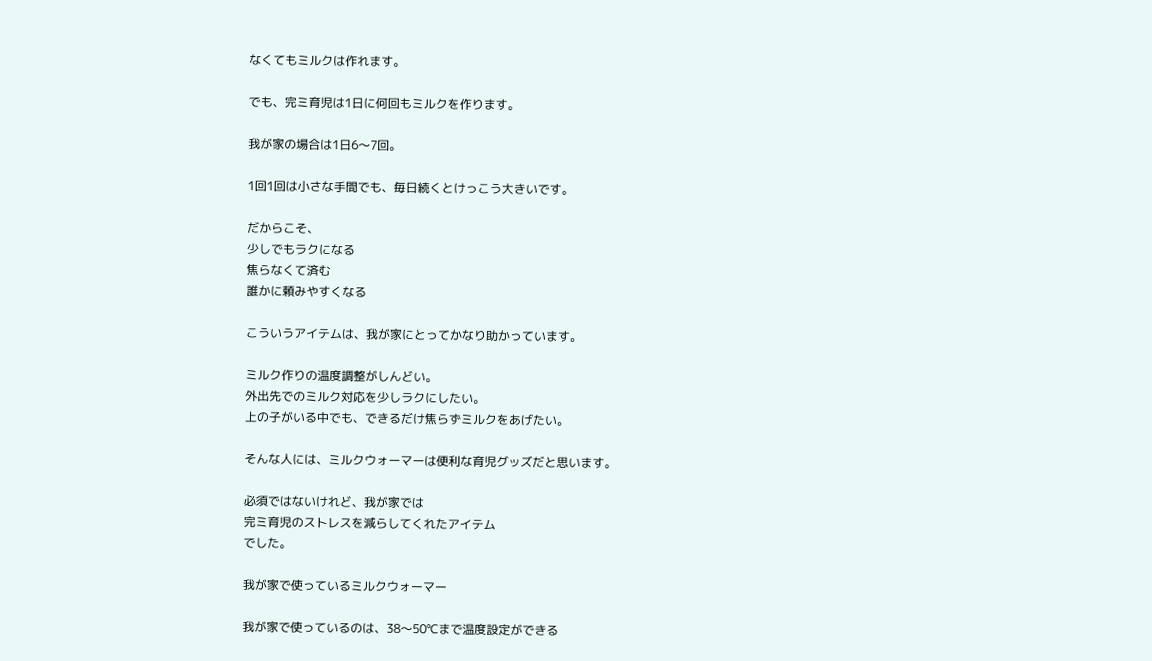なくてもミルクは作れます。

でも、完ミ育児は1日に何回もミルクを作ります。

我が家の場合は1日6〜7回。

1回1回は小さな手間でも、毎日続くとけっこう大きいです。

だからこそ、
少しでもラクになる
焦らなくて済む
誰かに頼みやすくなる

こういうアイテムは、我が家にとってかなり助かっています。

ミルク作りの温度調整がしんどい。
外出先でのミルク対応を少しラクにしたい。
上の子がいる中でも、できるだけ焦らずミルクをあげたい。

そんな人には、ミルクウォーマーは便利な育児グッズだと思います。

必須ではないけれど、我が家では
完ミ育児のストレスを減らしてくれたアイテム
でした。

我が家で使っているミルクウォーマー

我が家で使っているのは、38〜50℃まで温度設定ができる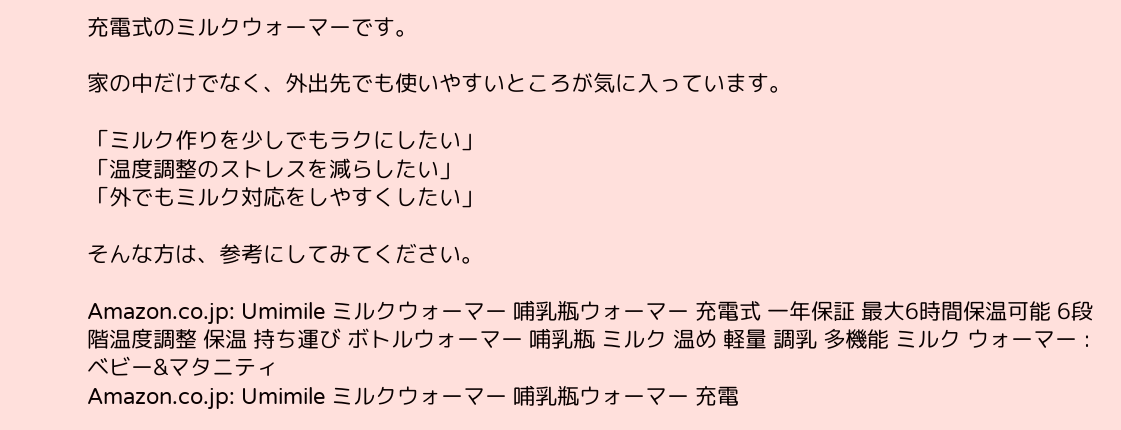充電式のミルクウォーマーです。

家の中だけでなく、外出先でも使いやすいところが気に入っています。

「ミルク作りを少しでもラクにしたい」
「温度調整のストレスを減らしたい」
「外でもミルク対応をしやすくしたい」

そんな方は、参考にしてみてください。

Amazon.co.jp: Umimile ミルクウォーマー 哺乳瓶ウォーマー 充電式 一年保証 最大6時間保温可能 6段階温度調整 保温 持ち運び ボトルウォーマー 哺乳瓶 ミルク 温め 軽量 調乳 多機能 ミルク ウォーマー : ベビー&マタニティ
Amazon.co.jp: Umimile ミルクウォーマー 哺乳瓶ウォーマー 充電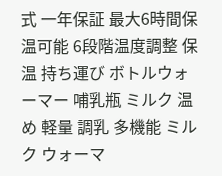式 一年保証 最大6時間保温可能 6段階温度調整 保温 持ち運び ボトルウォーマー 哺乳瓶 ミルク 温め 軽量 調乳 多機能 ミルク ウォーマ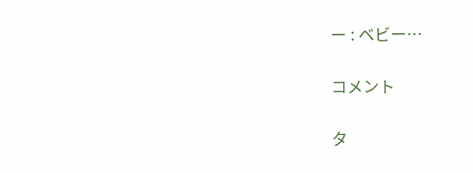ー : ベビー…

コメント

タ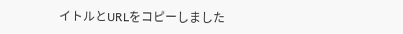イトルとURLをコピーしました